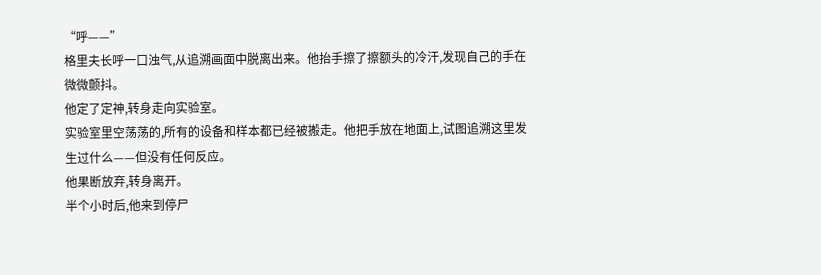“呼——”
格里夫长呼一口浊气,从追溯画面中脱离出来。他抬手擦了擦额头的冷汗,发现自己的手在微微颤抖。
他定了定神,转身走向实验室。
实验室里空荡荡的,所有的设备和样本都已经被搬走。他把手放在地面上,试图追溯这里发生过什么——但没有任何反应。
他果断放弃,转身离开。
半个小时后,他来到停尸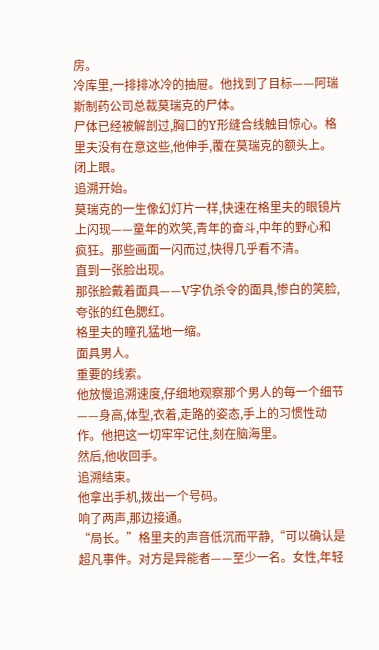房。
冷库里,一排排冰冷的抽屉。他找到了目标——阿瑞斯制药公司总裁莫瑞克的尸体。
尸体已经被解剖过,胸口的Y形缝合线触目惊心。格里夫没有在意这些,他伸手,覆在莫瑞克的额头上。
闭上眼。
追溯开始。
莫瑞克的一生像幻灯片一样,快速在格里夫的眼镜片上闪现——童年的欢笑,青年的奋斗,中年的野心和疯狂。那些画面一闪而过,快得几乎看不清。
直到一张脸出现。
那张脸戴着面具——V字仇杀令的面具,惨白的笑脸,夸张的红色腮红。
格里夫的瞳孔猛地一缩。
面具男人。
重要的线索。
他放慢追溯速度,仔细地观察那个男人的每一个细节——身高,体型,衣着,走路的姿态,手上的习惯性动作。他把这一切牢牢记住,刻在脑海里。
然后,他收回手。
追溯结束。
他拿出手机,拨出一个号码。
响了两声,那边接通。
“局长。”格里夫的声音低沉而平静,“可以确认是超凡事件。对方是异能者——至少一名。女性,年轻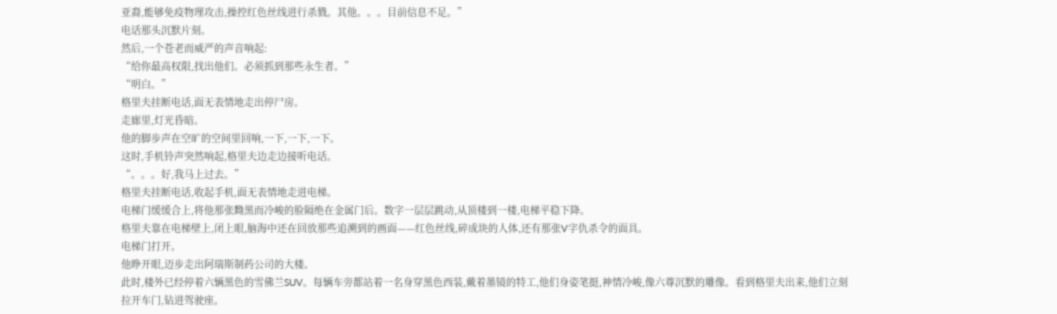亚裔,能够免疫物理攻击,操控红色丝线进行杀戮。其他。。。目前信息不足。”
电话那头沉默片刻。
然后,一个苍老而威严的声音响起:
“给你最高权限,找出他们。必须抓到那些永生者。”
“明白。”
格里夫挂断电话,面无表情地走出停尸房。
走廊里,灯光昏暗。
他的脚步声在空旷的空间里回响,一下,一下,一下。
这时,手机铃声突然响起,格里夫边走边接听电话。
“。。。好,我马上过去。”
格里夫挂断电话,收起手机,面无表情地走进电梯。
电梯门缓缓合上,将他那张黝黑而冷峻的脸隔绝在金属门后。数字一层层跳动,从顶楼到一楼,电梯平稳下降。
格里夫靠在电梯壁上,闭上眼,脑海中还在回放那些追溯到的画面——红色丝线,碎成块的人体,还有那张V字仇杀令的面具。
电梯门打开。
他睁开眼,迈步走出阿瑞斯制药公司的大楼。
此时,楼外已经停着六辆黑色的雪佛兰SUV。每辆车旁都站着一名身穿黑色西装,戴着墨镜的特工,他们身姿笔挺,神情冷峻,像六尊沉默的雕像。看到格里夫出来,他们立刻拉开车门,钻进驾驶座。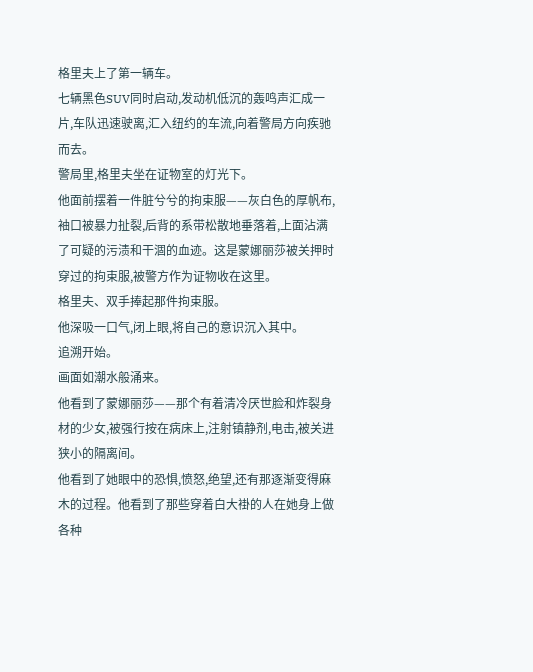格里夫上了第一辆车。
七辆黑色SUV同时启动,发动机低沉的轰鸣声汇成一片,车队迅速驶离,汇入纽约的车流,向着警局方向疾驰而去。
警局里,格里夫坐在证物室的灯光下。
他面前摆着一件脏兮兮的拘束服——灰白色的厚帆布,袖口被暴力扯裂,后背的系带松散地垂落着,上面沾满了可疑的污渍和干涸的血迹。这是蒙娜丽莎被关押时穿过的拘束服,被警方作为证物收在这里。
格里夫、双手捧起那件拘束服。
他深吸一口气,闭上眼,将自己的意识沉入其中。
追溯开始。
画面如潮水般涌来。
他看到了蒙娜丽莎——那个有着清冷厌世脸和炸裂身材的少女,被强行按在病床上,注射镇静剂,电击,被关进狭小的隔离间。
他看到了她眼中的恐惧,愤怒,绝望,还有那逐渐变得麻木的过程。他看到了那些穿着白大褂的人在她身上做各种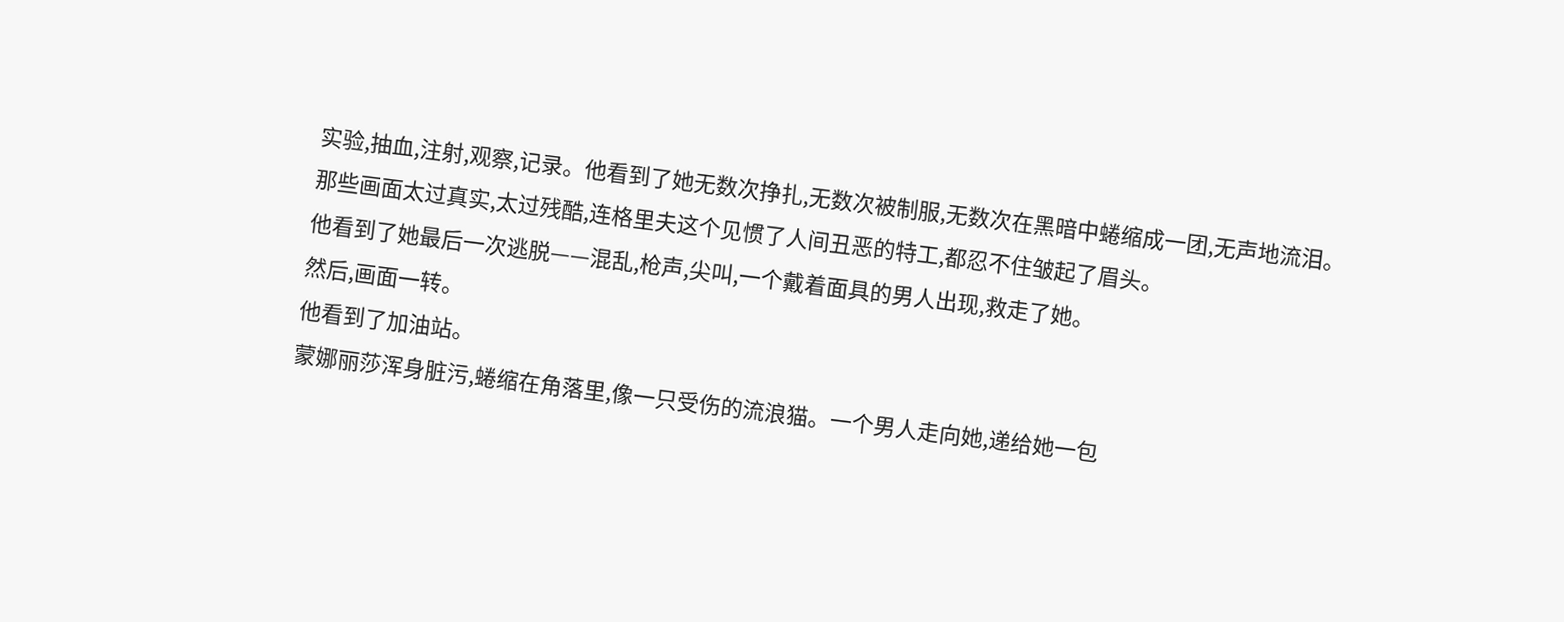实验,抽血,注射,观察,记录。他看到了她无数次挣扎,无数次被制服,无数次在黑暗中蜷缩成一团,无声地流泪。
那些画面太过真实,太过残酷,连格里夫这个见惯了人间丑恶的特工,都忍不住皱起了眉头。
他看到了她最后一次逃脱——混乱,枪声,尖叫,一个戴着面具的男人出现,救走了她。
然后,画面一转。
他看到了加油站。
蒙娜丽莎浑身脏污,蜷缩在角落里,像一只受伤的流浪猫。一个男人走向她,递给她一包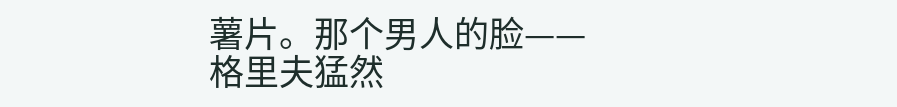薯片。那个男人的脸——
格里夫猛然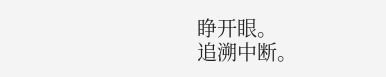睁开眼。
追溯中断。